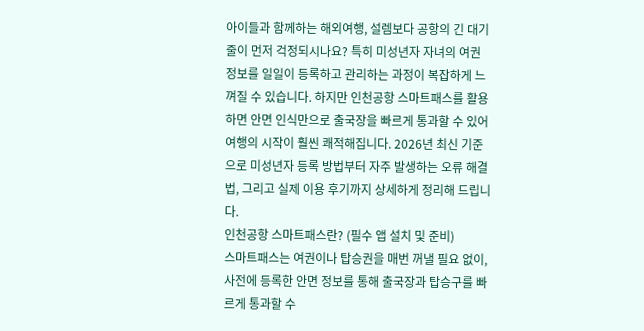아이들과 함께하는 해외여행, 설렘보다 공항의 긴 대기 줄이 먼저 걱정되시나요? 특히 미성년자 자녀의 여권 정보를 일일이 등록하고 관리하는 과정이 복잡하게 느껴질 수 있습니다. 하지만 인천공항 스마트패스를 활용하면 안면 인식만으로 출국장을 빠르게 통과할 수 있어 여행의 시작이 훨씬 쾌적해집니다. 2026년 최신 기준으로 미성년자 등록 방법부터 자주 발생하는 오류 해결법, 그리고 실제 이용 후기까지 상세하게 정리해 드립니다.
인천공항 스마트패스란? (필수 앱 설치 및 준비)
스마트패스는 여권이나 탑승권을 매번 꺼낼 필요 없이, 사전에 등록한 안면 정보를 통해 출국장과 탑승구를 빠르게 통과할 수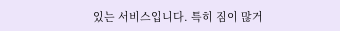있는 서비스입니다. 특히 짐이 많거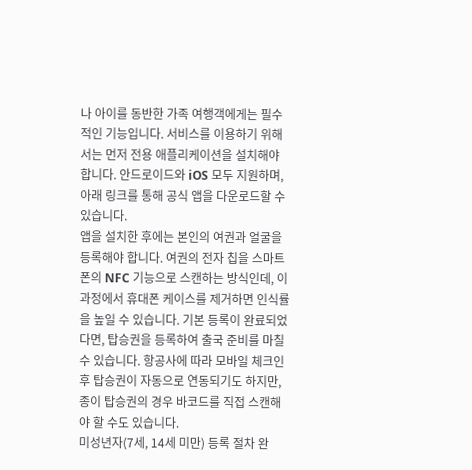나 아이를 동반한 가족 여행객에게는 필수적인 기능입니다. 서비스를 이용하기 위해서는 먼저 전용 애플리케이션을 설치해야 합니다. 안드로이드와 iOS 모두 지원하며, 아래 링크를 통해 공식 앱을 다운로드할 수 있습니다.
앱을 설치한 후에는 본인의 여권과 얼굴을 등록해야 합니다. 여권의 전자 칩을 스마트폰의 NFC 기능으로 스캔하는 방식인데, 이 과정에서 휴대폰 케이스를 제거하면 인식률을 높일 수 있습니다. 기본 등록이 완료되었다면, 탑승권을 등록하여 출국 준비를 마칠 수 있습니다. 항공사에 따라 모바일 체크인 후 탑승권이 자동으로 연동되기도 하지만, 종이 탑승권의 경우 바코드를 직접 스캔해야 할 수도 있습니다.
미성년자(7세, 14세 미만) 등록 절차 완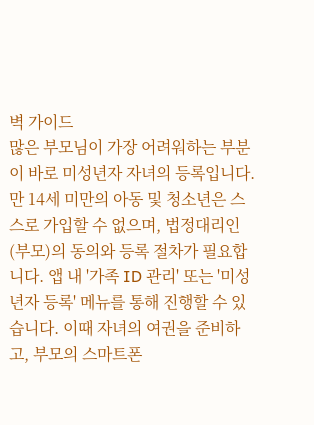벽 가이드
많은 부모님이 가장 어려워하는 부분이 바로 미성년자 자녀의 등록입니다. 만 14세 미만의 아동 및 청소년은 스스로 가입할 수 없으며, 법정대리인(부모)의 동의와 등록 절차가 필요합니다. 앱 내 '가족 ID 관리' 또는 '미성년자 등록' 메뉴를 통해 진행할 수 있습니다. 이때 자녀의 여권을 준비하고, 부모의 스마트폰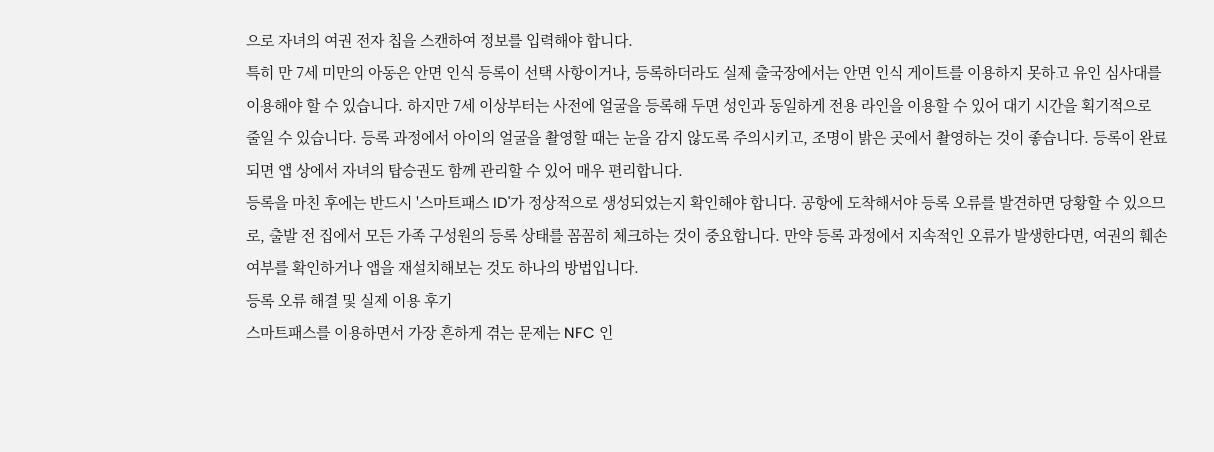으로 자녀의 여권 전자 칩을 스캔하여 정보를 입력해야 합니다.
특히 만 7세 미만의 아동은 안면 인식 등록이 선택 사항이거나, 등록하더라도 실제 출국장에서는 안면 인식 게이트를 이용하지 못하고 유인 심사대를 이용해야 할 수 있습니다. 하지만 7세 이상부터는 사전에 얼굴을 등록해 두면 성인과 동일하게 전용 라인을 이용할 수 있어 대기 시간을 획기적으로 줄일 수 있습니다. 등록 과정에서 아이의 얼굴을 촬영할 때는 눈을 감지 않도록 주의시키고, 조명이 밝은 곳에서 촬영하는 것이 좋습니다. 등록이 완료되면 앱 상에서 자녀의 탑승권도 함께 관리할 수 있어 매우 편리합니다.
등록을 마친 후에는 반드시 '스마트패스 ID'가 정상적으로 생성되었는지 확인해야 합니다. 공항에 도착해서야 등록 오류를 발견하면 당황할 수 있으므로, 출발 전 집에서 모든 가족 구성원의 등록 상태를 꼼꼼히 체크하는 것이 중요합니다. 만약 등록 과정에서 지속적인 오류가 발생한다면, 여권의 훼손 여부를 확인하거나 앱을 재설치해보는 것도 하나의 방법입니다.
등록 오류 해결 및 실제 이용 후기
스마트패스를 이용하면서 가장 흔하게 겪는 문제는 NFC 인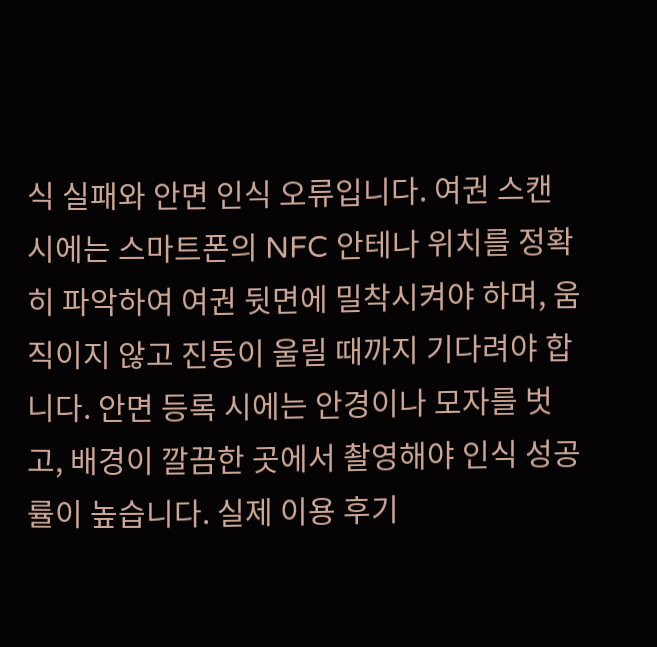식 실패와 안면 인식 오류입니다. 여권 스캔 시에는 스마트폰의 NFC 안테나 위치를 정확히 파악하여 여권 뒷면에 밀착시켜야 하며, 움직이지 않고 진동이 울릴 때까지 기다려야 합니다. 안면 등록 시에는 안경이나 모자를 벗고, 배경이 깔끔한 곳에서 촬영해야 인식 성공률이 높습니다. 실제 이용 후기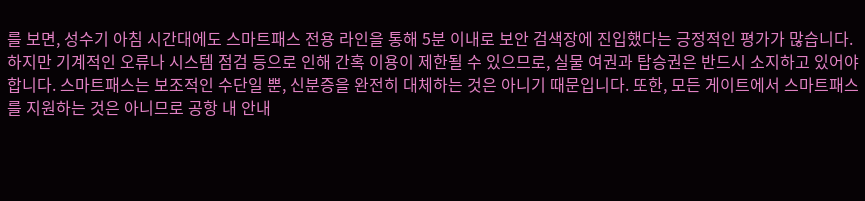를 보면, 성수기 아침 시간대에도 스마트패스 전용 라인을 통해 5분 이내로 보안 검색장에 진입했다는 긍정적인 평가가 많습니다.
하지만 기계적인 오류나 시스템 점검 등으로 인해 간혹 이용이 제한될 수 있으므로, 실물 여권과 탑승권은 반드시 소지하고 있어야 합니다. 스마트패스는 보조적인 수단일 뿐, 신분증을 완전히 대체하는 것은 아니기 때문입니다. 또한, 모든 게이트에서 스마트패스를 지원하는 것은 아니므로 공항 내 안내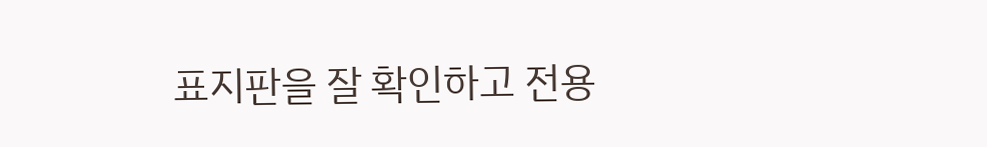표지판을 잘 확인하고 전용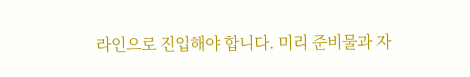라인으로 진입해야 합니다. 미리 준비물과 자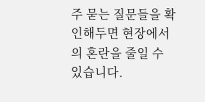주 묻는 질문들을 확인해두면 현장에서의 혼란을 줄일 수 있습니다.